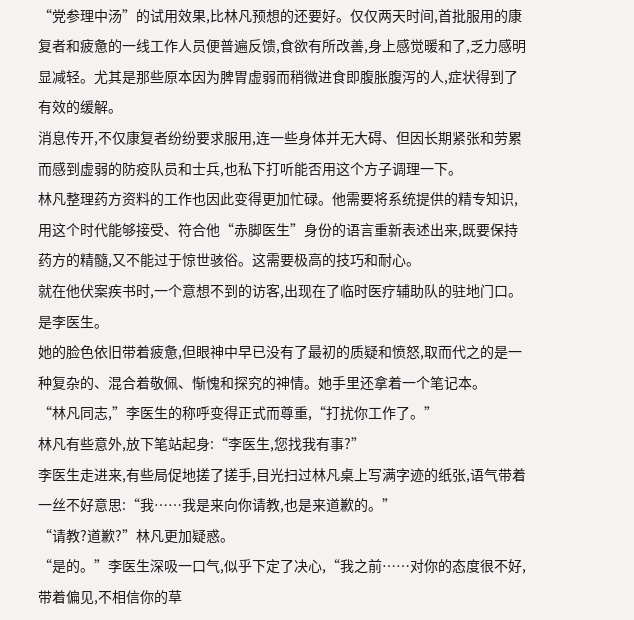“党参理中汤”的试用效果,比林凡预想的还要好。仅仅两天时间,首批服用的康复者和疲惫的一线工作人员便普遍反馈,食欲有所改善,身上感觉暖和了,乏力感明显减轻。尤其是那些原本因为脾胃虚弱而稍微进食即腹胀腹泻的人,症状得到了有效的缓解。
消息传开,不仅康复者纷纷要求服用,连一些身体并无大碍、但因长期紧张和劳累而感到虚弱的防疫队员和士兵,也私下打听能否用这个方子调理一下。
林凡整理药方资料的工作也因此变得更加忙碌。他需要将系统提供的精专知识,用这个时代能够接受、符合他“赤脚医生”身份的语言重新表述出来,既要保持药方的精髓,又不能过于惊世骇俗。这需要极高的技巧和耐心。
就在他伏案疾书时,一个意想不到的访客,出现在了临时医疗辅助队的驻地门口。
是李医生。
她的脸色依旧带着疲惫,但眼神中早已没有了最初的质疑和愤怒,取而代之的是一种复杂的、混合着敬佩、惭愧和探究的神情。她手里还拿着一个笔记本。
“林凡同志,”李医生的称呼变得正式而尊重,“打扰你工作了。”
林凡有些意外,放下笔站起身:“李医生,您找我有事?”
李医生走进来,有些局促地搓了搓手,目光扫过林凡桌上写满字迹的纸张,语气带着一丝不好意思:“我……我是来向你请教,也是来道歉的。”
“请教?道歉?”林凡更加疑惑。
“是的。”李医生深吸一口气,似乎下定了决心,“我之前……对你的态度很不好,带着偏见,不相信你的草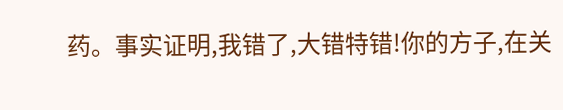药。事实证明,我错了,大错特错!你的方子,在关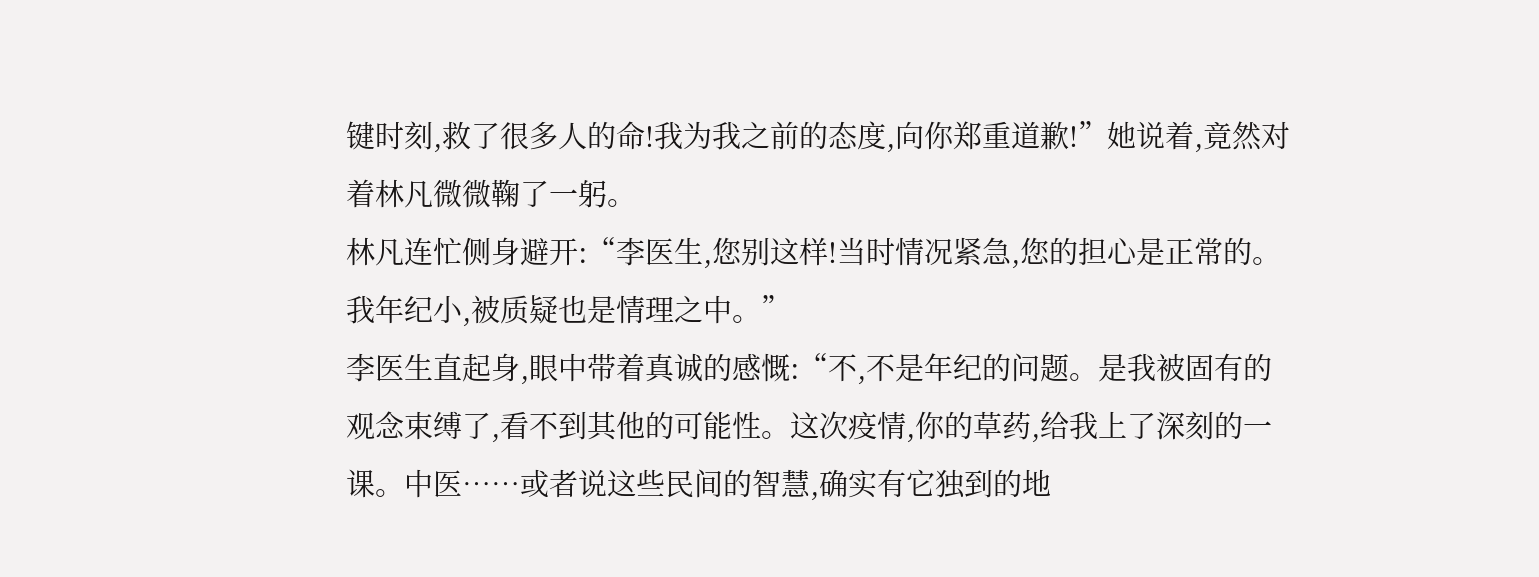键时刻,救了很多人的命!我为我之前的态度,向你郑重道歉!”她说着,竟然对着林凡微微鞠了一躬。
林凡连忙侧身避开:“李医生,您别这样!当时情况紧急,您的担心是正常的。我年纪小,被质疑也是情理之中。”
李医生直起身,眼中带着真诚的感慨:“不,不是年纪的问题。是我被固有的观念束缚了,看不到其他的可能性。这次疫情,你的草药,给我上了深刻的一课。中医……或者说这些民间的智慧,确实有它独到的地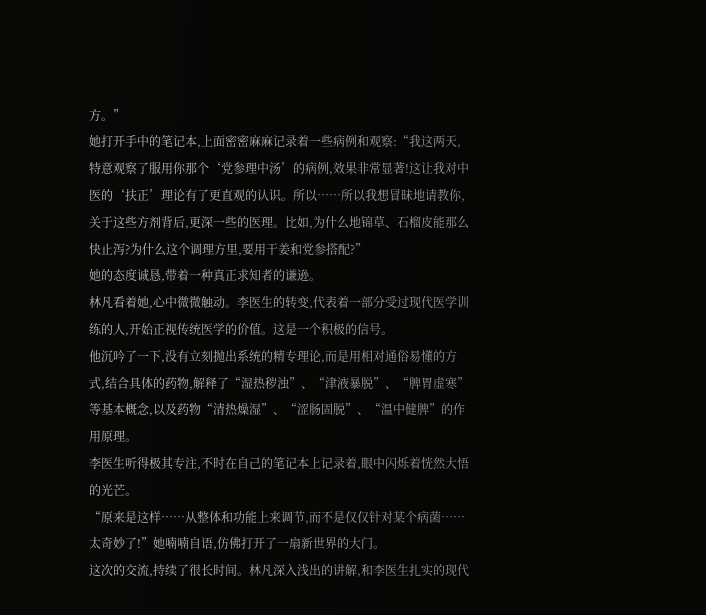方。”
她打开手中的笔记本,上面密密麻麻记录着一些病例和观察:“我这两天,特意观察了服用你那个‘党参理中汤’的病例,效果非常显著!这让我对中医的‘扶正’理论有了更直观的认识。所以……所以我想冒昧地请教你,关于这些方剂背后,更深一些的医理。比如,为什么地锦草、石榴皮能那么快止泻?为什么这个调理方里,要用干姜和党参搭配?”
她的态度诚恳,带着一种真正求知者的谦逊。
林凡看着她,心中微微触动。李医生的转变,代表着一部分受过现代医学训练的人,开始正视传统医学的价值。这是一个积极的信号。
他沉吟了一下,没有立刻抛出系统的精专理论,而是用相对通俗易懂的方式,结合具体的药物,解释了“湿热秽浊”、“津液暴脱”、“脾胃虚寒”等基本概念,以及药物“清热燥湿”、“涩肠固脱”、“温中健脾”的作用原理。
李医生听得极其专注,不时在自己的笔记本上记录着,眼中闪烁着恍然大悟的光芒。
“原来是这样……从整体和功能上来调节,而不是仅仅针对某个病菌……太奇妙了!”她喃喃自语,仿佛打开了一扇新世界的大门。
这次的交流,持续了很长时间。林凡深入浅出的讲解,和李医生扎实的现代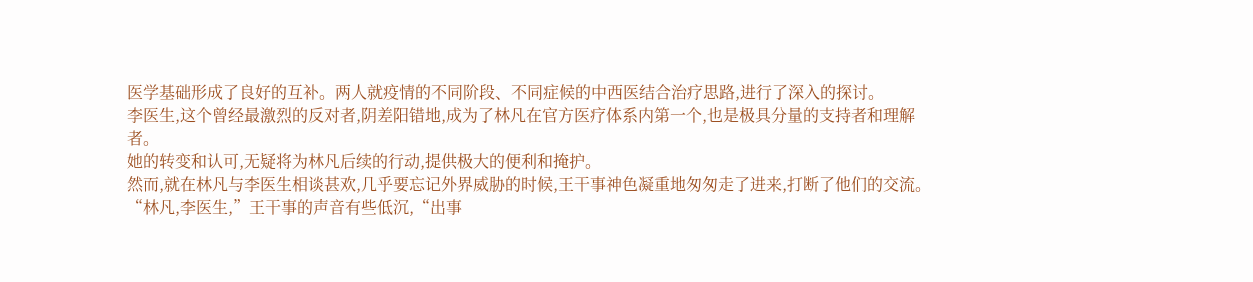医学基础形成了良好的互补。两人就疫情的不同阶段、不同症候的中西医结合治疗思路,进行了深入的探讨。
李医生,这个曾经最激烈的反对者,阴差阳错地,成为了林凡在官方医疗体系内第一个,也是极具分量的支持者和理解者。
她的转变和认可,无疑将为林凡后续的行动,提供极大的便利和掩护。
然而,就在林凡与李医生相谈甚欢,几乎要忘记外界威胁的时候,王干事神色凝重地匆匆走了进来,打断了他们的交流。
“林凡,李医生,”王干事的声音有些低沉,“出事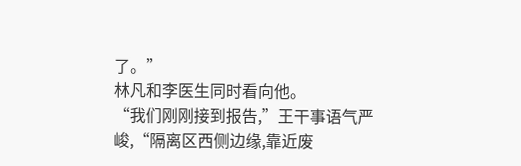了。”
林凡和李医生同时看向他。
“我们刚刚接到报告,”王干事语气严峻,“隔离区西侧边缘,靠近废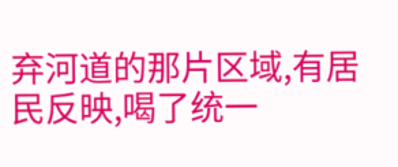弃河道的那片区域,有居民反映,喝了统一